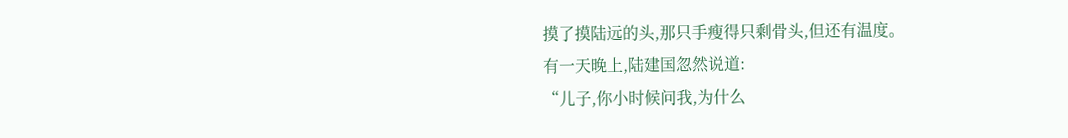摸了摸陆远的头,那只手瘦得只剩骨头,但还有温度。
有一天晚上,陆建国忽然说道:
“儿子,你小时候问我,为什么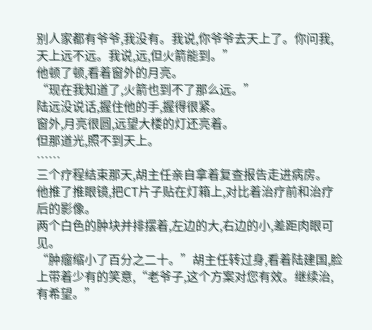别人家都有爷爷,我没有。我说,你爷爷去天上了。你问我,天上远不远。我说,远,但火箭能到。”
他顿了顿,看着窗外的月亮。
“现在我知道了,火箭也到不了那么远。”
陆远没说话,握住他的手,握得很紧。
窗外,月亮很圆,远望大楼的灯还亮着。
但那道光,照不到天上。
……
三个疗程结束那天,胡主任亲自拿着复查报告走进病房。
他推了推眼镜,把CT片子贴在灯箱上,对比着治疗前和治疗后的影像。
两个白色的肿块并排摆着,左边的大,右边的小,差距肉眼可见。
“肿瘤缩小了百分之二十。”胡主任转过身,看着陆建国,脸上带着少有的笑意,“老爷子,这个方案对您有效。继续治,有希望。”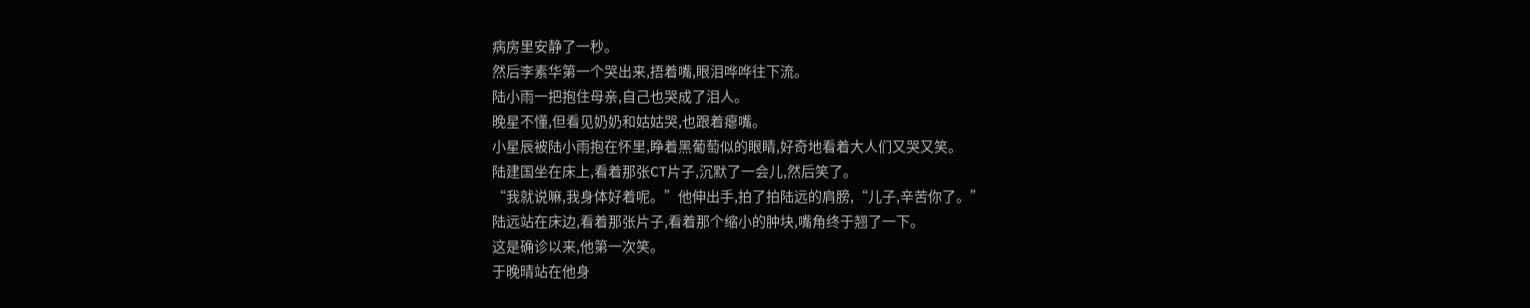病房里安静了一秒。
然后李素华第一个哭出来,捂着嘴,眼泪哗哗往下流。
陆小雨一把抱住母亲,自己也哭成了泪人。
晚星不懂,但看见奶奶和姑姑哭,也跟着瘪嘴。
小星辰被陆小雨抱在怀里,睁着黑葡萄似的眼睛,好奇地看着大人们又哭又笑。
陆建国坐在床上,看着那张CT片子,沉默了一会儿,然后笑了。
“我就说嘛,我身体好着呢。”他伸出手,拍了拍陆远的肩膀,“儿子,辛苦你了。”
陆远站在床边,看着那张片子,看着那个缩小的肿块,嘴角终于翘了一下。
这是确诊以来,他第一次笑。
于晚晴站在他身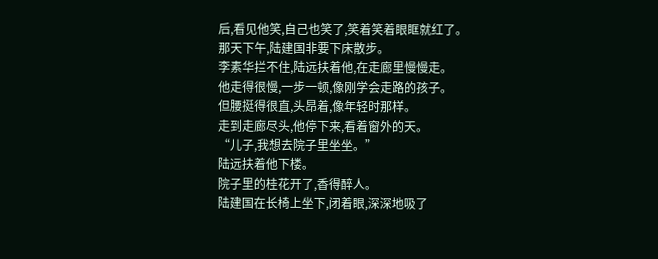后,看见他笑,自己也笑了,笑着笑着眼眶就红了。
那天下午,陆建国非要下床散步。
李素华拦不住,陆远扶着他,在走廊里慢慢走。
他走得很慢,一步一顿,像刚学会走路的孩子。
但腰挺得很直,头昂着,像年轻时那样。
走到走廊尽头,他停下来,看着窗外的天。
“儿子,我想去院子里坐坐。”
陆远扶着他下楼。
院子里的桂花开了,香得醉人。
陆建国在长椅上坐下,闭着眼,深深地吸了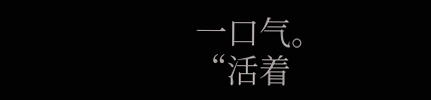一口气。
“活着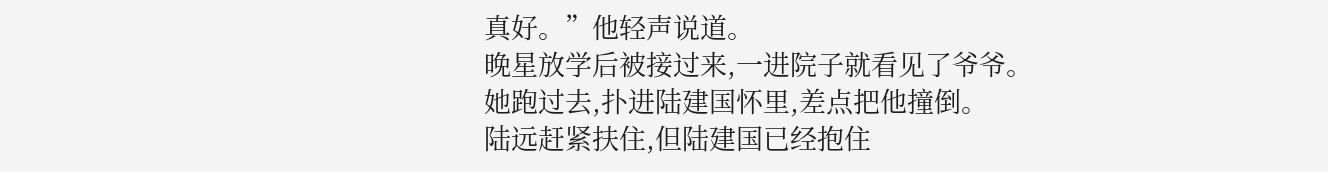真好。”他轻声说道。
晚星放学后被接过来,一进院子就看见了爷爷。
她跑过去,扑进陆建国怀里,差点把他撞倒。
陆远赶紧扶住,但陆建国已经抱住